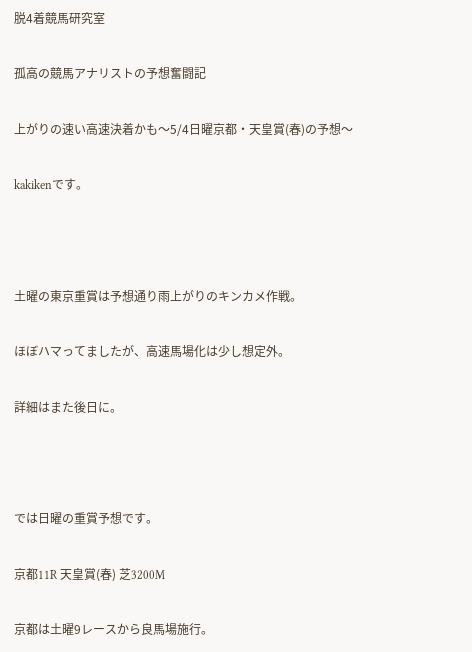脱4着競馬研究室

孤高の競馬アナリストの予想奮闘記

上がりの速い高速決着かも〜5/4日曜京都・天皇賞(春)の予想〜

kakikenです。



土曜の東京重賞は予想通り雨上がりのキンカメ作戦。

ほぼハマってましたが、高速馬場化は少し想定外。

詳細はまた後日に。



では日曜の重賞予想です。

京都11R 天皇賞(春) 芝3200M

京都は土曜9レースから良馬場施行。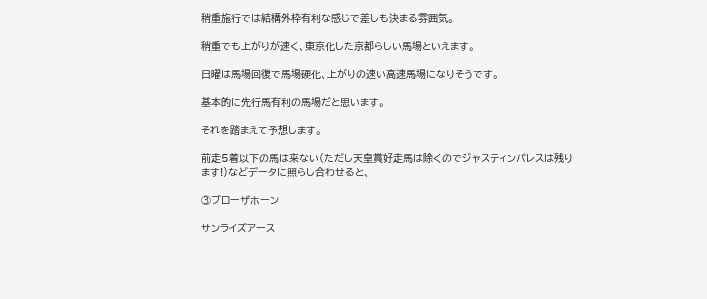稍重施行では結構外枠有利な感じで差しも決まる雰囲気。

稍重でも上がりが速く、東京化した京都らしい馬場といえます。

日曜は馬場回復で馬場硬化、上がりの速い高速馬場になりそうです。

基本的に先行馬有利の馬場だと思います。

それを踏まえて予想します。

前走5着以下の馬は来ない(ただし天皇賞好走馬は除くのでジャスティンパレスは残ります!)などデータに照らし合わせると、

③ブローザホーン

サンライズアース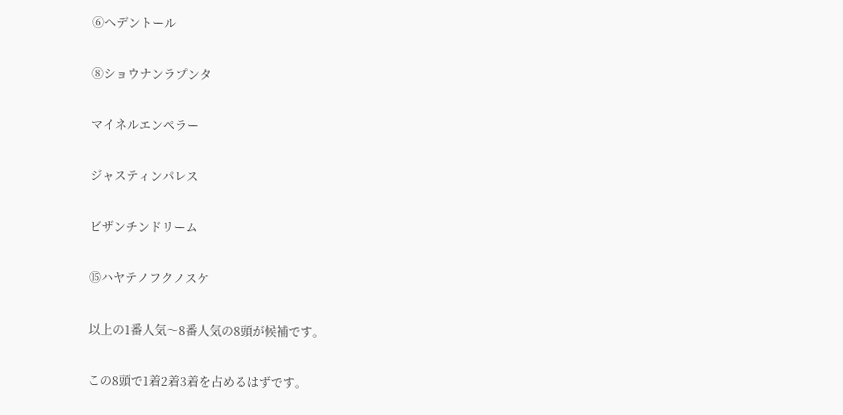⑥へデントール

⑧ショウナンラプンタ

マイネルエンペラー

ジャスティンパレス

ビザンチンドリーム

⑮ハヤテノフクノスケ

以上の1番人気〜8番人気の8頭が候補です。

この8頭で1着2着3着を占めるはずです。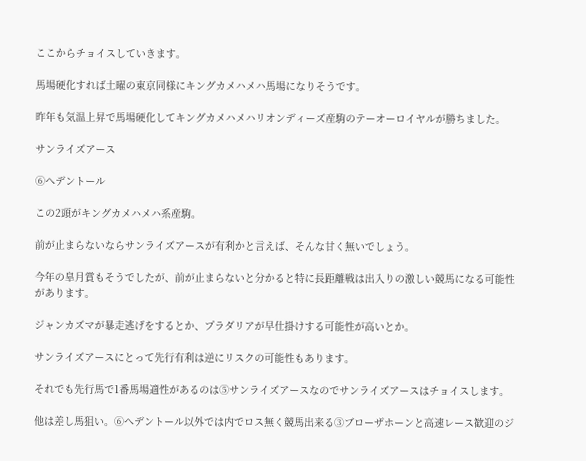ここからチョイスしていきます。

馬場硬化すれば土曜の東京同様にキングカメハメハ馬場になりそうです。

昨年も気温上昇で馬場硬化してキングカメハメハリオンディーズ産駒のテーオーロイヤルが勝ちました。

サンライズアース

⑥へデントール

この2頭がキングカメハメハ系産駒。

前が止まらないならサンライズアースが有利かと言えば、そんな甘く無いでしょう。

今年の皐月賞もそうでしたが、前が止まらないと分かると特に長距離戦は出入りの激しい競馬になる可能性があります。

ジャンカズマが暴走逃げをするとか、プラダリアが早仕掛けする可能性が高いとか。

サンライズアースにとって先行有利は逆にリスクの可能性もあります。

それでも先行馬で1番馬場適性があるのは⑤サンライズアースなのでサンライズアースはチョイスします。

他は差し馬狙い。⑥へデントール以外では内でロス無く競馬出来る③ブローザホーンと高速レース歓迎のジ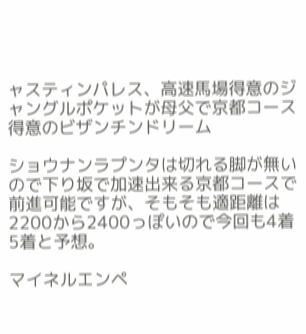ャスティンパレス、高速馬場得意のジャングルポケットが母父で京都コース得意のビザンチンドリーム

ショウナンラプンタは切れる脚が無いので下り坂で加速出来る京都コースで前進可能ですが、そもそも適距離は2200から2400っぽいので今回も4着5着と予想。

マイネルエンペ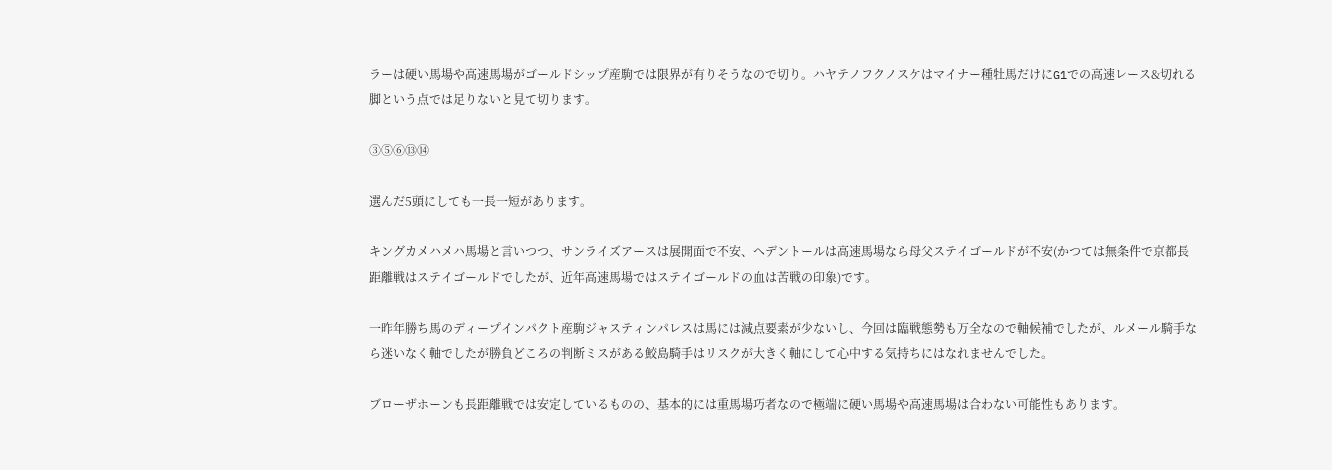ラーは硬い馬場や高速馬場がゴールドシップ産駒では限界が有りそうなので切り。ハヤテノフクノスケはマイナー種牡馬だけにG1での高速レース&切れる脚という点では足りないと見て切ります。

③⑤⑥⑬⑭

選んだ5頭にしても一長一短があります。

キングカメハメハ馬場と言いつつ、サンライズアースは展開面で不安、へデントールは高速馬場なら母父ステイゴールドが不安(かつては無条件で京都長距離戦はステイゴールドでしたが、近年高速馬場ではステイゴールドの血は苦戦の印象)です。

一昨年勝ち馬のディープインパクト産駒ジャスティンパレスは馬には減点要素が少ないし、今回は臨戦態勢も万全なので軸候補でしたが、ルメール騎手なら迷いなく軸でしたが勝負どころの判断ミスがある鮫島騎手はリスクが大きく軸にして心中する気持ちにはなれませんでした。

ブローザホーンも長距離戦では安定しているものの、基本的には重馬場巧者なので極端に硬い馬場や高速馬場は合わない可能性もあります。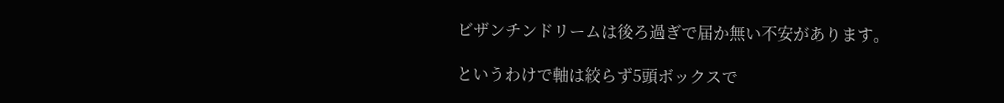ビザンチンドリームは後ろ過ぎで届か無い不安があります。

というわけで軸は絞らず5頭ボックスで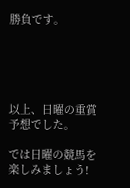勝負です。





以上、日曜の重賞予想でした。

では日曜の競馬を楽しみましょう!